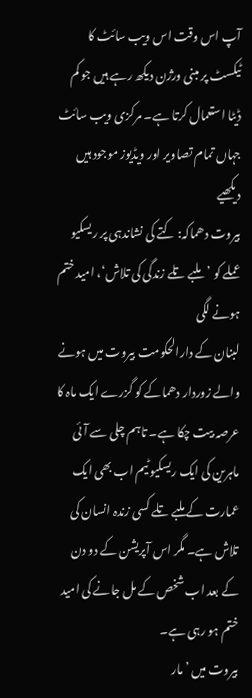آپ اس وقت اس ویب سائٹ کا ٹیکسٹ پر مبنی ورژن دیکھ رہے ہیں جو کم ڈیٹا استعمال کرتا ہے۔ مرکزی ویب سائٹ جہاں تمام تصاویر اور ویڈیوز موجود ہیں دیکھیے
بیروت دھماکہ: کتے کی نشاندہی پر ریسکیو عملے کو ’ملبے تلے زندگی کی تلاش‘، امید ختم ہونے لگی
لبنان کے دارالحکومت بیروت میں ہونے والے زوردار دھماکے کو گزرے ایک ماہ کا عرصہ بیت چکا ہے۔ تاہم چلی سے آئی ماہرین کی ایک ریسکیو ٹیم اب بھی ایک عمارت کے ملبے تلے کسی زندہ انسان کی تلاش ہے۔ مگر اس آپریشن کے دو دن کے بعد اب شخص کے مل جانے کی امید ختم ہو رہی ہے۔
بیروت میں ’مار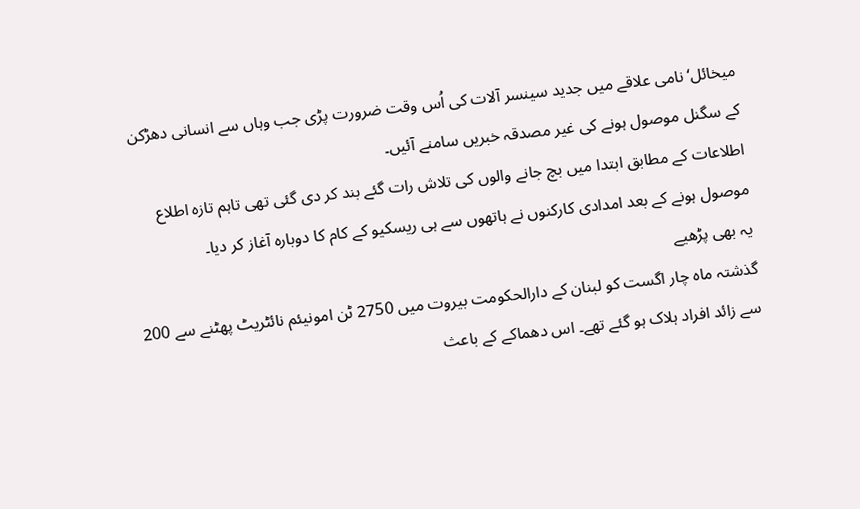میخائل‘ نامی علاقے میں جدید سینسر آلات کی اُس وقت ضرورت پڑی جب وہاں سے انسانی دھڑکن کے سگنل موصول ہونے کی غیر مصدقہ خبریں سامنے آئیں۔
اطلاعات کے مطابق ابتدا میں بچ جانے والوں کی تلاش رات گئے بند کر دی گئی تھی تاہم تازہ اطلاع موصول ہونے کے بعد امدادی کارکنوں نے ہاتھوں سے ہی ریسکیو کے کام کا دوبارہ آغاز کر دیا۔
یہ بھی پڑھیے
گذشتہ ماہ چار اگست کو لبنان کے دارالحکومت بیروت میں 2750 ٹن امونیئم نائٹریٹ پھٹنے سے 200 سے زائد افراد ہلاک ہو گئے تھے۔ اس دھماکے کے باعث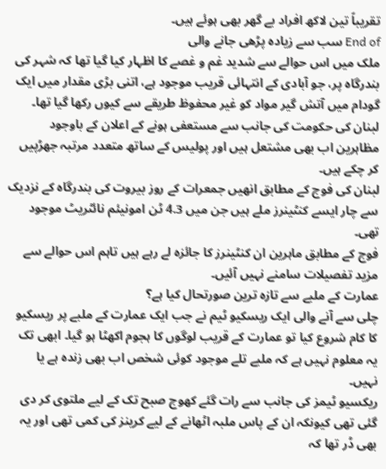تقریباً تین لاکھ افراد بے گھر بھی ہوئے ہیں۔
End of سب سے زیادہ پڑھی جانے والی
ملک میں اس حوالے سے شدید غم و غصے کا اظہار کیا گیا تھا کہ شہر کی بندرگاہ پر، جو آبادی کے انتہائی قریب موجود ہے، اتنی بڑی مقدار میں ایک گودام میں آتش گیر مواد کو غیر محفوظ طریقے سے کیوں رکھا گیا تھا۔
لبنان کی حکومت کی جانب سے مستعفی ہونے کے اعلان کے باوجود مظاہرین اب بھی مشتعل ہیں اور پولیس کے ساتھ متعدد مرتبہ جھڑپیں کر چکے ہیں۔
لبنان کی فوج کے مطابق انھیں جمعرات کے روز بیروت کی بندرگاہ کے نزدیک سے چار ایسے کنٹینرز ملے ہیں جن میں 4.3 ٹن امونیئم نائٹریٹ موجود تھی۔
فوج کے مطابق ماہرین ان کنٹینرز کا جائزہ لے رہے ہیں تاہم اس حوالے سے مزید تفصیلات سامنے نہیں آئیں۔
عمارت کے ملبے سے تازہ ترین صورتحال کیا ہے؟
چلی سے آنے والی ایک ریسکیو ٹیم نے جب ایک عمارت کے ملبے پر ریسکیو کا کام شروع کیا تو عمارت کے قریب لوگوں کا ہجوم اکھٹا ہو گیا۔ ابھی تک یہ معلوم نہیں ہے کہ ملبے تلے موجود کوئی شخص اب بھی زندہ ہے یا نہیں۔
ریکسیو ٹیمز کی جانب سے رات گئے کھوج صبح تک کے لیے ملتوی کر دی گئی تھی کیونکہ ان کے پاس ملبہ اٹھانے کے لیے کرینز کی کمی تھی اور یہ بھی ڈر تھا کہ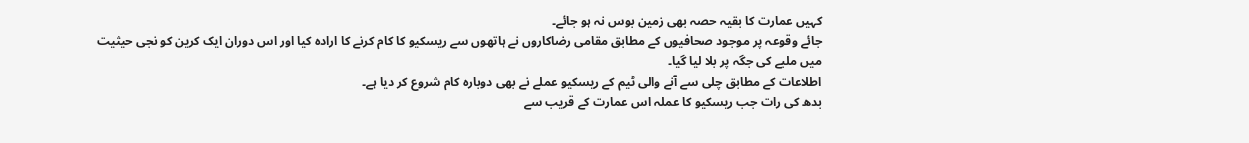کہیں عمارت کا بقیہ حصہ بھی زمین بوس نہ ہو جائے۔
جائے وقوعہ پر موجود صحافیوں کے مطابق مقامی رضاکاروں نے ہاتھوں سے ریسکیو کا کام کرنے کا ارادہ کیا اور اس دوران ایک کرین کو نجی حیثیت میں ملبے کی جگہ پر بلا لیا گیا۔
اطلاعات کے مطابق چلی سے آنے والی ٹیم کے ریسکیو عملے نے بھی دوبارہ کام شروع کر دیا ہے۔
بدھ کی رات جب ریسکیو کا عملہ اس عمارت کے قریب سے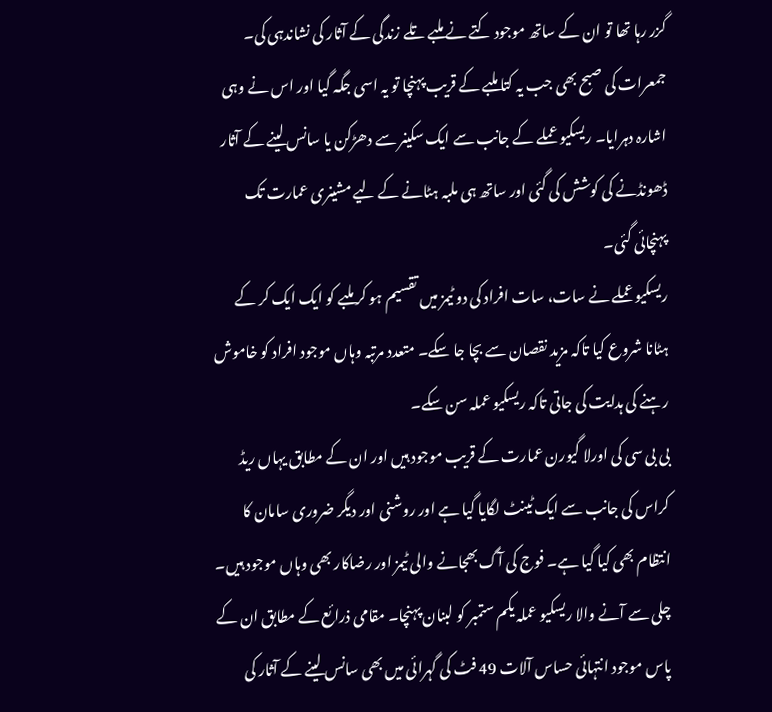گزر رہا تھا تو ان کے ساتھ موجود کتے نے ملبے تلے زندگی کے آثار کی نشاندہی کی۔
جمعرات کی صبح بھی جب یہ کتا ملبے کے قریب پہنچا تو یہ اسی جگہ گیا اور اس نے وہی اشارہ دہرایا۔ ریسکیو عملے کے جانب سے ایک سکینر سے دھڑکن یا سانس لینے کے آثار ڈھونڈنے کی کوشش کی گئی اور ساتھ ہی ملبہ ہٹانے کے لیے مشینری عمارت تک پہنچائی گئی۔
ریسکیو عملے نے سات، سات افراد کی دو ٹیمز میں تقسیم ہو کر ملبے کو ایک ایک کر کے ہٹانا شروع کیا تاکہ مزید نقصان سے بچا جا سکے۔ متعدد مرتبہ وہاں موجود افراد کو خاموش رہنے کی ہدایت کی جاتی تاکہ ریسکیو عملہ سن سکے۔
بی بی سی کی اورلا گیورن عمارت کے قریب موجود ہیں اور ان کے مطابق یہاں ریڈ کراس کی جانب سے ایک ٹینٹ لگایا گیا ہے اور روشنی اور دیگر ضروری سامان کا انتظام بھی کیا گیا ہے۔ فوج کی آگ بھجانے والی ٹیمز اور رضاکار بھی وہاں موجود ہیں۔
چلی سے آنے والا ریسکیو عملہ یکم ستمبر کو لبنان پہنچا۔ مقامی ذرائع کے مطابق ان کے پاس موجود انتہائی حساس آلات 49 فٹ کی گہرائی میں بھی سانس لینے کے آثار کی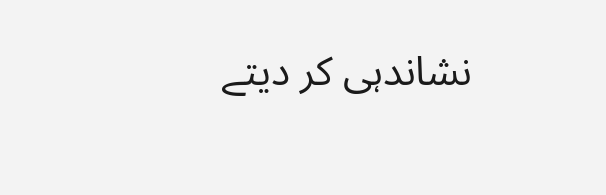نشاندہی کر دیتے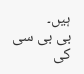ہیں۔
بی بی سی کی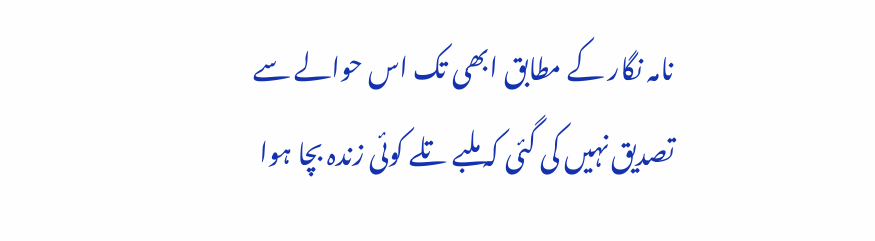نامہ نگار کے مطابق ابھی تک اس حوالے سے تصدیق نہیں کی گئی کہ ملبے تلے کوئی زندہ بچا ہوا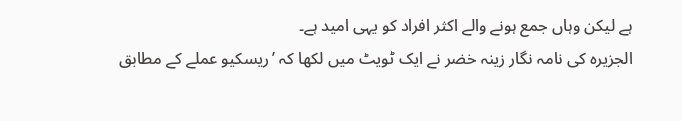ہے لیکن وہاں جمع ہونے والے اکثر افراد کو یہی امید ہے۔
الجزیرہ کی نامہ نگار زینہ خضر نے ایک ٹویٹ میں لکھا کہ ’ریسکیو عملے کے مطابق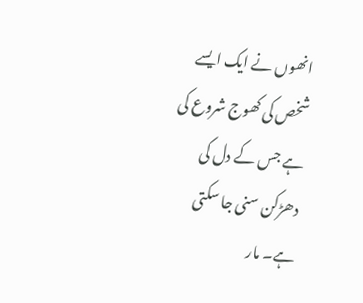انھوں نے ایک ایسے شخص کی کھوج شروع کی ہے جس کے دل کی دھڑکن سنی جا سکتی ہے۔ مار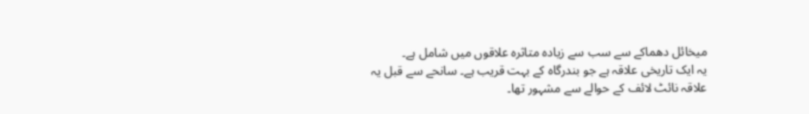میخائل دھماکے سے سب سے زیادہ متاثرہ علاقوں میں شامل ہے۔
یہ ایک تاریخی علاقہ ہے جو بندرگاہ کے بہت قریب ہے۔ سانحے سے قبل یہ علاقہ نائٹ لائف کے حوالے سے مشہور تھا۔